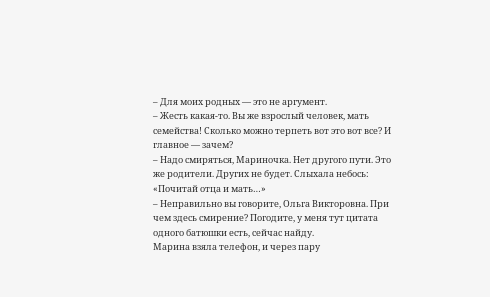– Для моих родных — это не аргумент.
– Жесть какая-то. Вы же взрослый человек, мать семейства! Сколько можно терпеть вот это вот все? И главное — зачем?
– Надо смиряться, Мариночка. Нет другого пути. Это же родители. Других не будет. Слыхала небось: «Почитай отца и мать…»
– Неправильно вы говорите, Ольга Викторовна. При чем здесь смирение? Погодите, у меня тут цитата одного батюшки есть, сейчас найду.
Марина взяла телефон, и через пару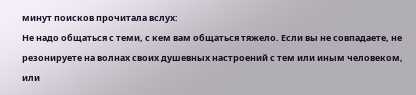минут поисков прочитала вслух:
Не надо общаться с теми, с кем вам общаться тяжело. Если вы не совпадаете, не резонируете на волнах своих душевных настроений с тем или иным человеком, или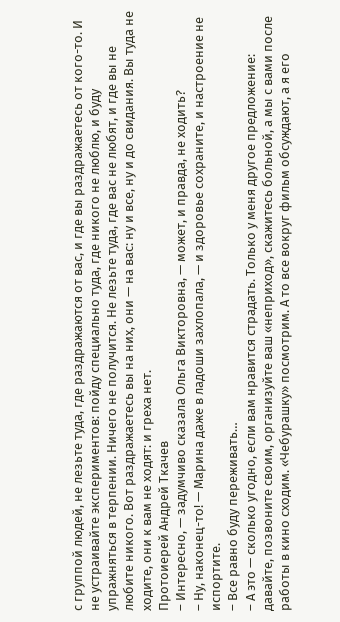с группой людей, не лезьте туда, где раздражаются от вас, и где вы раздражаетесь от кого-то. И не устраивайте экспериментов: пойду специально туда, где никого не люблю, и буду упражняться в терпении. Ничего не получится. Не лезьте туда, где вас не любят, и где вы не любите никого. Вот раздражаетесь вы на них, они — на вас: ну и все, ну и до свидания. Вы туда не ходите, они к вам не ходят: и греха нет.
Протоиерей Андрей Ткачев
– Интересно, — задумчиво сказала Ольга Викторовна, — может, и правда, не ходить?
– Ну, наконец-то! — Марина даже в ладоши захлопала, — и здоровье сохраните, и настроение не испортите.
– Все равно буду переживать…
– А это — сколько угодно, если вам нравится страдать. Только у меня другое предложение: давайте, позвоните своим, организуйте ваш «неприход», скажитесь больной, а мы с вами после работы в кино сходим. «Чебурашку» посмотрим. А то все вокруг фильм обсуждают, а я его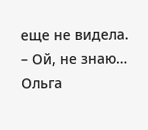еще не видела.
– Ой, не знаю…
Ольга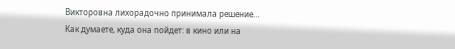Викторовна лихорадочно принимала решение…
Как думаете, куда она пойдет: в кино или на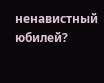ненавистный юбилей?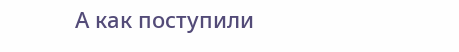А как поступили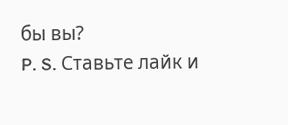бы вы?
P. S. Ставьте лайк и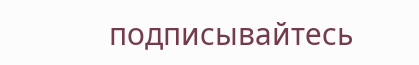подписывайтесь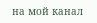на мой канал